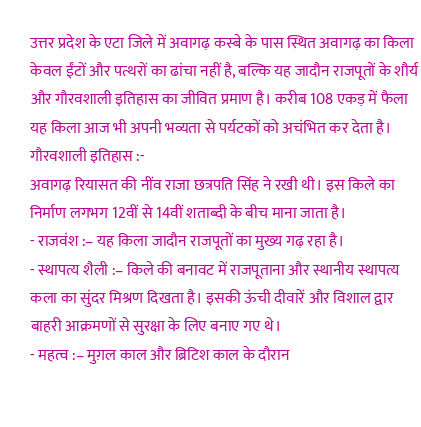उत्तर प्रदेश के एटा जिले में अवागढ़ कस्बे के पास स्थित अवागढ़ का किला केवल ईंटों और पत्थरों का ढांचा नहीं है, बल्कि यह जादौन राजपूतों के शौर्य और गौरवशाली इतिहास का जीवित प्रमाण है। करीब 108 एकड़ में फैला यह किला आज भी अपनी भव्यता से पर्यटकों को अचंभित कर देता है।
गौरवशाली इतिहास :-
अवागढ़ रियासत की नींव राजा छत्रपति सिंह ने रखी थी। इस किले का निर्माण लगभग 12वीं से 14वीं शताब्दी के बीच माना जाता है।
- राजवंश :– यह किला जादौन राजपूतों का मुख्य गढ़ रहा है।
- स्थापत्य शैली :– किले की बनावट में राजपूताना और स्थानीय स्थापत्य कला का सुंदर मिश्रण दिखता है। इसकी ऊंची दीवारें और विशाल द्वार बाहरी आक्रमणों से सुरक्षा के लिए बनाए गए थे।
- महत्व :– मुग़ल काल और ब्रिटिश काल के दौरान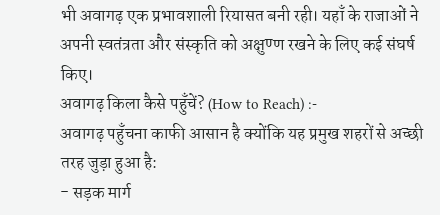भी अवागढ़ एक प्रभावशाली रियासत बनी रही। यहाँ के राजाओं ने अपनी स्वतंत्रता और संस्कृति को अक्षुण्ण रखने के लिए कई संघर्ष किए।
अवागढ़ किला कैसे पहुँचें? (How to Reach) :-
अवागढ़ पहुँचना काफी आसान है क्योंकि यह प्रमुख शहरों से अच्छी तरह जुड़ा हुआ है:
- सड़क मार्ग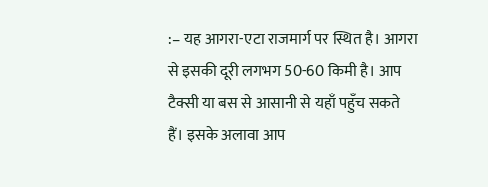:– यह आगरा-एटा राजमार्ग पर स्थित है। आगरा से इसकी दूरी लगभग 50-60 किमी है। आप टैक्सी या बस से आसानी से यहाँ पहुँच सकते हैं। इसके अलावा आप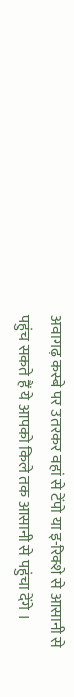अवागढ़ कस्बे पर उतरकर वहां से टेंपो या इ-रिक्शे से आसानी से पहुंच सकते हैं ये आपको किले तक आसानी से पहुंचा देंगे ।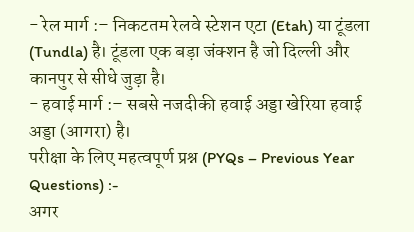- रेल मार्ग :– निकटतम रेलवे स्टेशन एटा (Etah) या टूंडला (Tundla) है। टूंडला एक बड़ा जंक्शन है जो दिल्ली और कानपुर से सीधे जुड़ा है।
- हवाई मार्ग :– सबसे नजदीकी हवाई अड्डा खेरिया हवाई अड्डा (आगरा) है।
परीक्षा के लिए महत्वपूर्ण प्रश्न (PYQs – Previous Year Questions) :-
अगर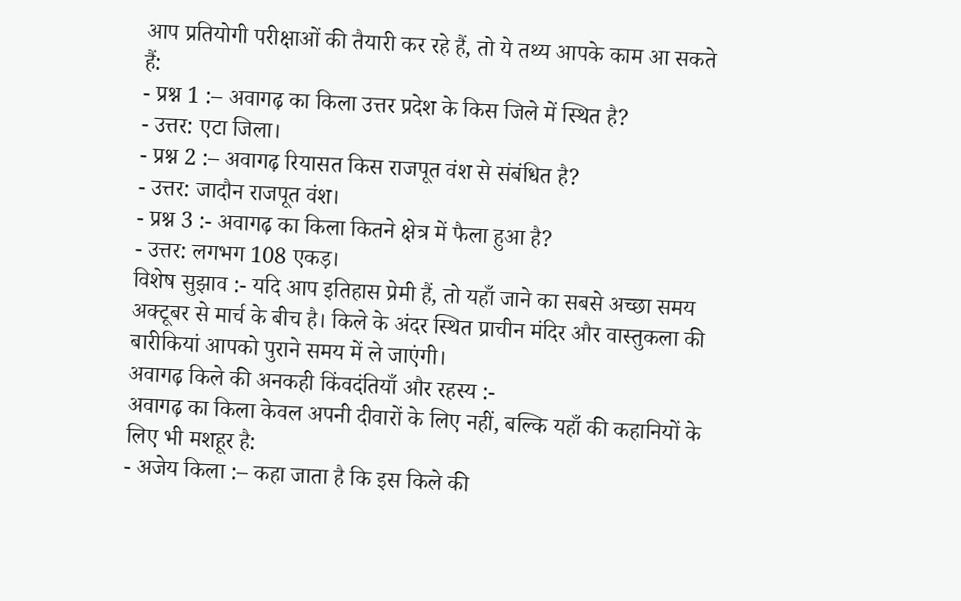आप प्रतियोगी परीक्षाओं की तैयारी कर रहे हैं, तो ये तथ्य आपके काम आ सकते हैं:
- प्रश्न 1 :– अवागढ़ का किला उत्तर प्रदेश के किस जिले में स्थित है?
- उत्तर: एटा जिला।
- प्रश्न 2 :– अवागढ़ रियासत किस राजपूत वंश से संबंधित है?
- उत्तर: जादौन राजपूत वंश।
- प्रश्न 3 :- अवागढ़ का किला कितने क्षेत्र में फैला हुआ है?
- उत्तर: लगभग 108 एकड़।
विशेष सुझाव :- यदि आप इतिहास प्रेमी हैं, तो यहाँ जाने का सबसे अच्छा समय अक्टूबर से मार्च के बीच है। किले के अंदर स्थित प्राचीन मंदिर और वास्तुकला की बारीकियां आपको पुराने समय में ले जाएंगी।
अवागढ़ किले की अनकही किंवदंतियाँ और रहस्य :-
अवागढ़ का किला केवल अपनी दीवारों के लिए नहीं, बल्कि यहाँ की कहानियों के लिए भी मशहूर है:
- अजेय किला :– कहा जाता है कि इस किले की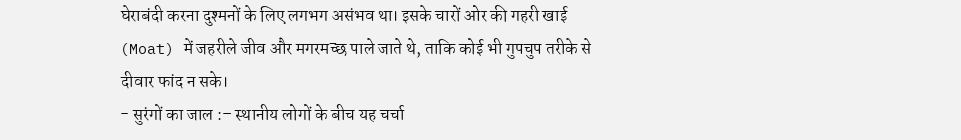घेराबंदी करना दुश्मनों के लिए लगभग असंभव था। इसके चारों ओर की गहरी खाई (Moat) में जहरीले जीव और मगरमच्छ पाले जाते थे, ताकि कोई भी गुपचुप तरीके से दीवार फांद न सके।
- सुरंगों का जाल :– स्थानीय लोगों के बीच यह चर्चा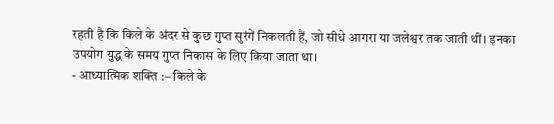रहती है कि किले के अंदर से कुछ गुप्त सुरंगें निकलती हैं, जो सीधे आगरा या जलेश्वर तक जाती थीं। इनका उपयोग युद्ध के समय गुप्त निकास के लिए किया जाता था।
- आध्यात्मिक शक्ति :– किले के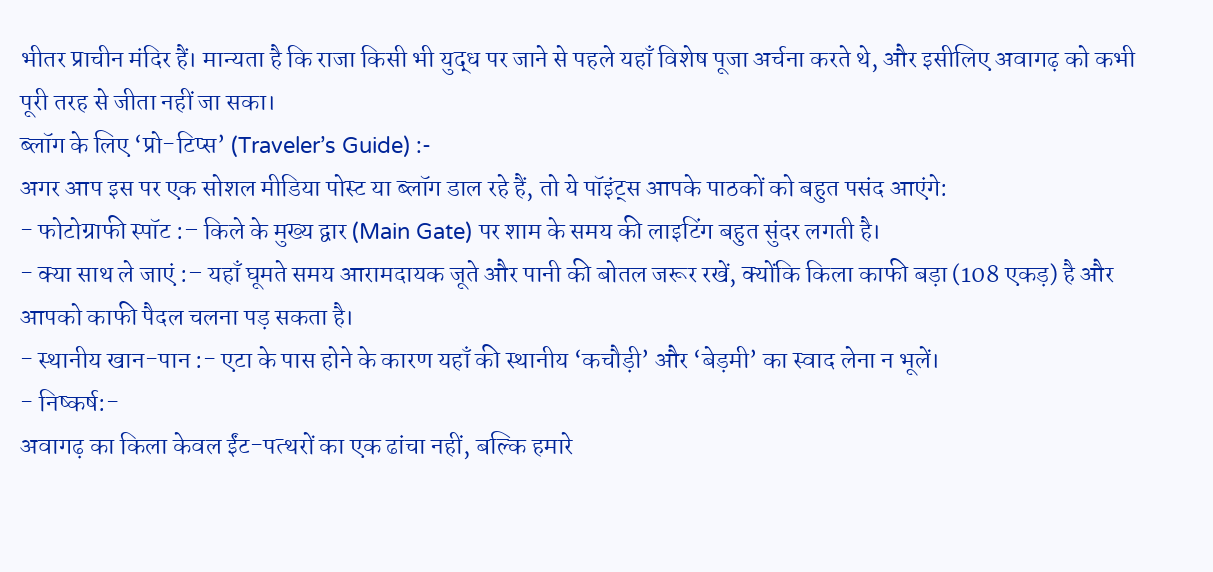भीतर प्राचीन मंदिर हैं। मान्यता है कि राजा किसी भी युद्ध पर जाने से पहले यहाँ विशेष पूजा अर्चना करते थे, और इसीलिए अवागढ़ को कभी पूरी तरह से जीता नहीं जा सका।
ब्लॉग के लिए ‘प्रो-टिप्स’ (Traveler’s Guide) :-
अगर आप इस पर एक सोशल मीडिया पोस्ट या ब्लॉग डाल रहे हैं, तो ये पॉइंट्स आपके पाठकों को बहुत पसंद आएंगे:
- फोटोग्राफी स्पॉट :– किले के मुख्य द्वार (Main Gate) पर शाम के समय की लाइटिंग बहुत सुंदर लगती है।
- क्या साथ ले जाएं :– यहाँ घूमते समय आरामदायक जूते और पानी की बोतल जरूर रखें, क्योंकि किला काफी बड़ा (108 एकड़) है और आपको काफी पैदल चलना पड़ सकता है।
- स्थानीय खान-पान :- एटा के पास होने के कारण यहाँ की स्थानीय ‘कचौड़ी’ और ‘बेड़मी’ का स्वाद लेना न भूलें।
- निष्कर्ष:-
अवागढ़ का किला केवल ईंट-पत्थरों का एक ढांचा नहीं, बल्कि हमारे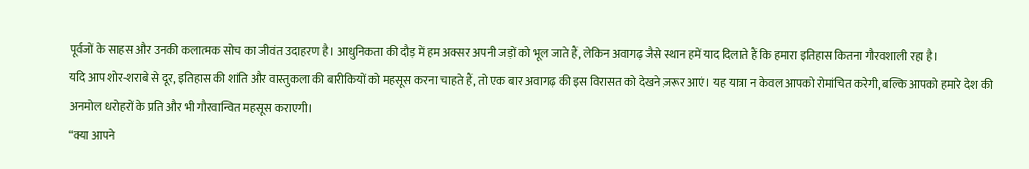पूर्वजों के साहस और उनकी कलात्मक सोच का जीवंत उदाहरण है। आधुनिकता की दौड़ में हम अक्सर अपनी जड़ों को भूल जाते हैं, लेकिन अवागढ़ जैसे स्थान हमें याद दिलाते हैं कि हमारा इतिहास कितना गौरवशाली रहा है।
यदि आप शोर-शराबे से दूर, इतिहास की शांति और वास्तुकला की बारीकियों को महसूस करना चाहते हैं, तो एक बार अवागढ़ की इस विरासत को देखने ज़रूर आएं। यह यात्रा न केवल आपको रोमांचित करेगी, बल्कि आपको हमारे देश की अनमोल धरोहरों के प्रति और भी गौरवान्वित महसूस कराएगी।
“क्या आपने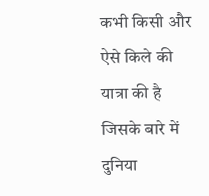कभी किसी और ऐसे किले की यात्रा की है जिसके बारे में दुनिया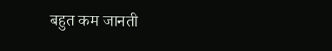बहुत कम जानती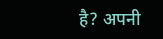है? अपनी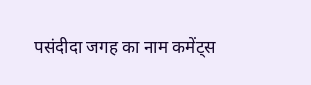पसंदीदा जगह का नाम कमेंट्स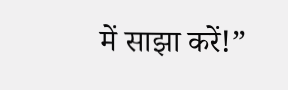में साझा करें!”